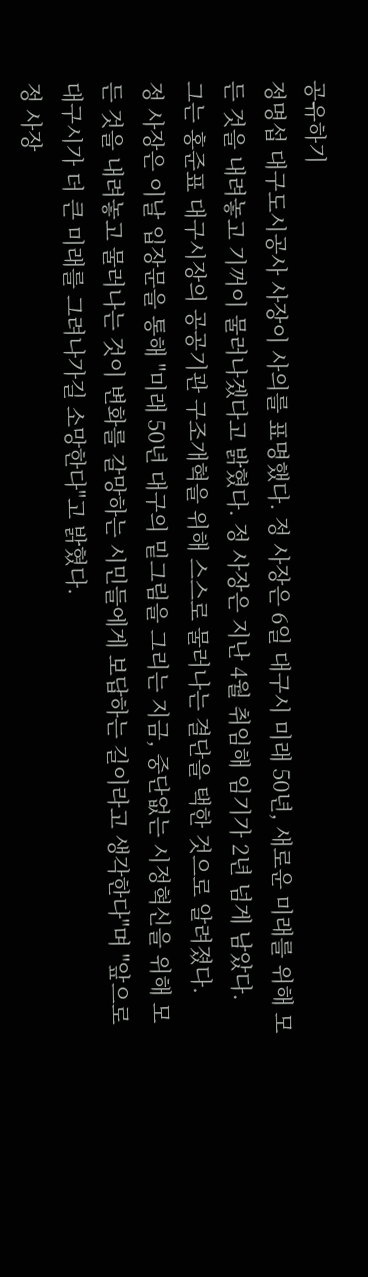공유하기
정명섭 대구도시공사 사장이 사의를 표명했다. 정 사장은 6일 대구시 미래 50년, 새로운 미래를 위해 모든 것을 내려놓고 기꺼이 물러나겠다고 밝혔다. 정 사장은 지난 4월 취임해 임기가 2년 넘게 남았다.
그는 홍준표 대구시장의 공공기관 구조개혁을 위해 스스로 물러나는 결단을 택한 것으로 알려졌다.
정 사장은 이날 입장문을 통해 "미래 50년 대구의 밑그림을 그리는 지금, 중단없는 시정혁신을 위해 모든 것을 내려놓고 물러나는 것이 변화를 갈망하는 시민들에게 보답하는 길이라고 생각한다"며 "앞으로 대구시가 더 큰 미래를 그려나가길 소망한다"고 밝혔다.
정 사장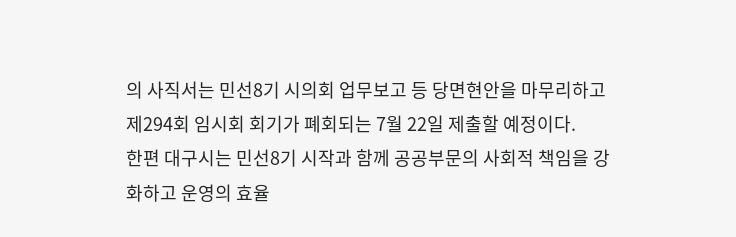의 사직서는 민선8기 시의회 업무보고 등 당면현안을 마무리하고 제294회 임시회 회기가 폐회되는 7월 22일 제출할 예정이다.
한편 대구시는 민선8기 시작과 함께 공공부문의 사회적 책임을 강화하고 운영의 효율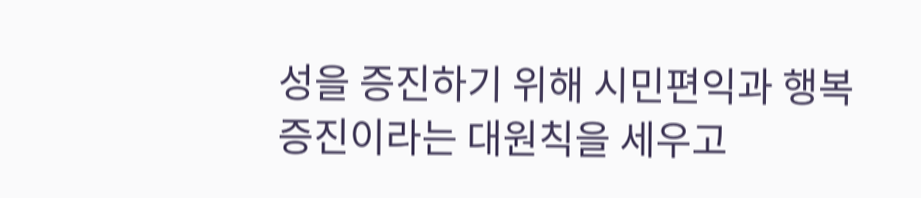성을 증진하기 위해 시민편익과 행복증진이라는 대원칙을 세우고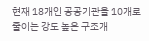현재 18개인 공공기관을 10개로 줄이는 강도 높은 구조개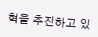혁을 추진하고 있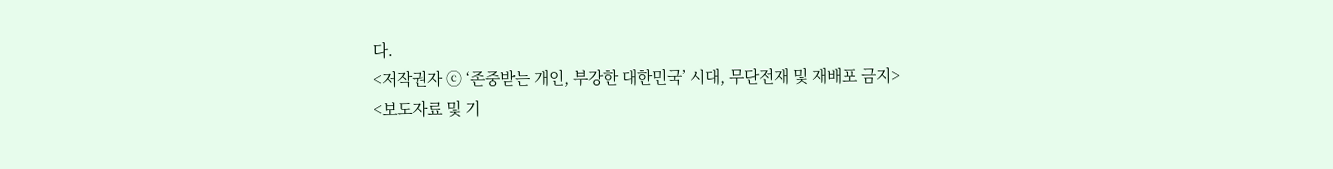다.
<저작권자 ⓒ ‘존중받는 개인, 부강한 대한민국’ 시대, 무단전재 및 재배포 금지>
<보도자료 및 기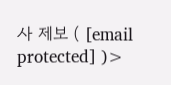사 제보 ( [email protected] )>